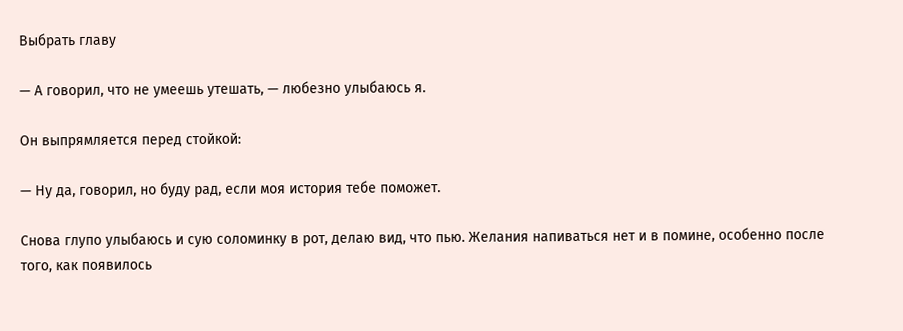Выбрать главу

— А говорил, что не умеешь утешать, — любезно улыбаюсь я.

Он выпрямляется перед стойкой:

— Ну да, говорил, но буду рад, если моя история тебе поможет.

Снова глупо улыбаюсь и сую соломинку в рот, делаю вид, что пью. Желания напиваться нет и в помине, особенно после того, как появилось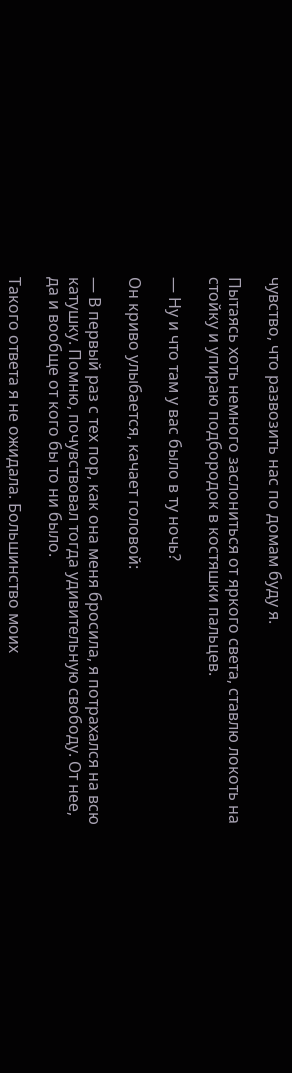чувство, что развозить нас по домам буду я.

Пытаясь хоть немного заслониться от яркого света, ставлю локоть на стойку и упираю подбородок в костяшки пальцев.

— Ну и что там у вас было в ту ночь?

Он криво улыбается, качает головой:

— В первый раз с тех пор, как она меня бросила, я потрахался на всю катушку. Помню, почувствовал тогда удивительную свободу. От нее, да и вообще от кого бы то ни было.

Такого ответа я не ожидала. Большинство моих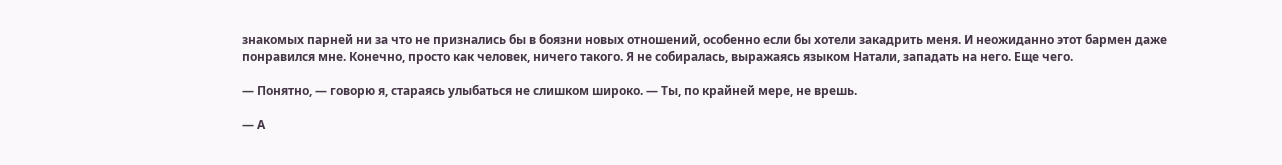знакомых парней ни за что не признались бы в боязни новых отношений, особенно если бы хотели закадрить меня. И неожиданно этот бармен даже понравился мне. Конечно, просто как человек, ничего такого. Я не собиралась, выражаясь языком Натали, западать на него. Еще чего.

— Понятно, — говорю я, стараясь улыбаться не слишком широко. — Ты, по крайней мере, не врешь.

— А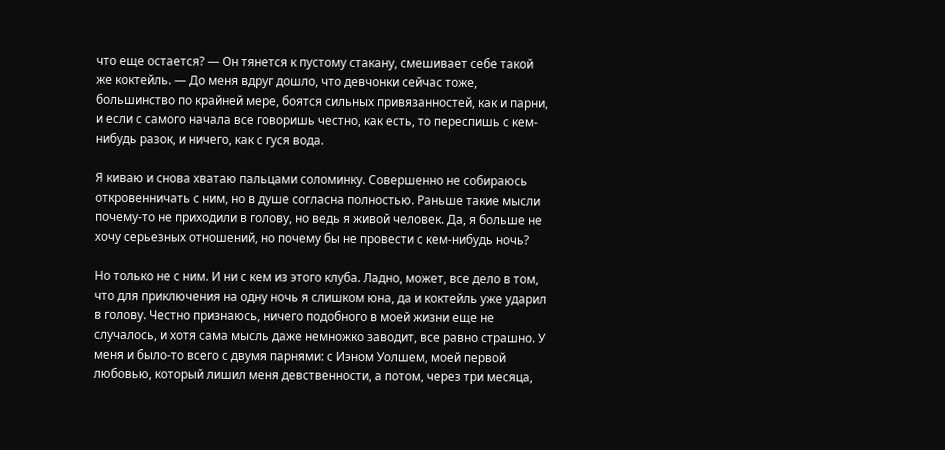что еще остается? — Он тянется к пустому стакану, смешивает себе такой же коктейль. — До меня вдруг дошло, что девчонки сейчас тоже, большинство по крайней мере, боятся сильных привязанностей, как и парни, и если с самого начала все говоришь честно, как есть, то переспишь с кем-нибудь разок, и ничего, как с гуся вода.

Я киваю и снова хватаю пальцами соломинку. Совершенно не собираюсь откровенничать с ним, но в душе согласна полностью. Раньше такие мысли почему-то не приходили в голову, но ведь я живой человек. Да, я больше не хочу серьезных отношений, но почему бы не провести с кем-нибудь ночь?

Но только не с ним. И ни с кем из этого клуба. Ладно, может, все дело в том, что для приключения на одну ночь я слишком юна, да и коктейль уже ударил в голову. Честно признаюсь, ничего подобного в моей жизни еще не случалось, и хотя сама мысль даже немножко заводит, все равно страшно. У меня и было-то всего с двумя парнями: с Иэном Уолшем, моей первой любовью, который лишил меня девственности, а потом, через три месяца,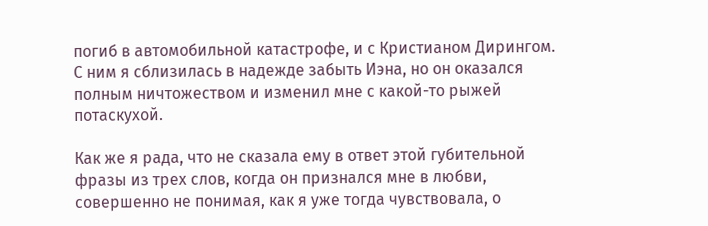погиб в автомобильной катастрофе, и с Кристианом Дирингом. С ним я сблизилась в надежде забыть Иэна, но он оказался полным ничтожеством и изменил мне с какой-то рыжей потаскухой.

Как же я рада, что не сказала ему в ответ этой губительной фразы из трех слов, когда он признался мне в любви, совершенно не понимая, как я уже тогда чувствовала, о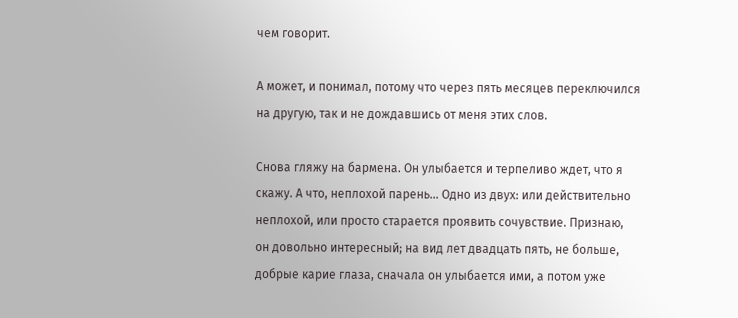чем говорит.

А может, и понимал, потому что через пять месяцев переключился на другую, так и не дождавшись от меня этих слов.

Снова гляжу на бармена. Он улыбается и терпеливо ждет, что я скажу. А что, неплохой парень… Одно из двух: или действительно неплохой, или просто старается проявить сочувствие. Признаю, он довольно интересный; на вид лет двадцать пять, не больше, добрые карие глаза, сначала он улыбается ими, а потом уже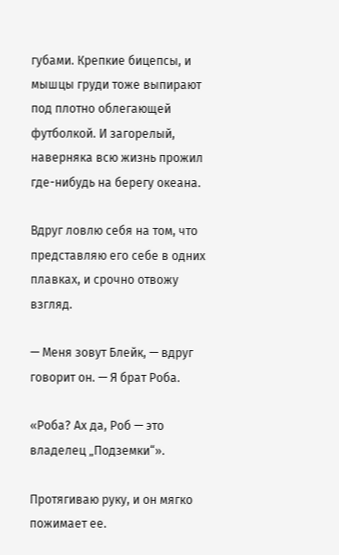губами. Крепкие бицепсы, и мышцы груди тоже выпирают под плотно облегающей футболкой. И загорелый, наверняка всю жизнь прожил где-нибудь на берегу океана.

Вдруг ловлю себя на том, что представляю его себе в одних плавках, и срочно отвожу взгляд.

— Меня зовут Блейк, — вдруг говорит он. — Я брат Роба.

«Роба? Ах да, Роб — это владелец „Подземки“».

Протягиваю руку, и он мягко пожимает ее.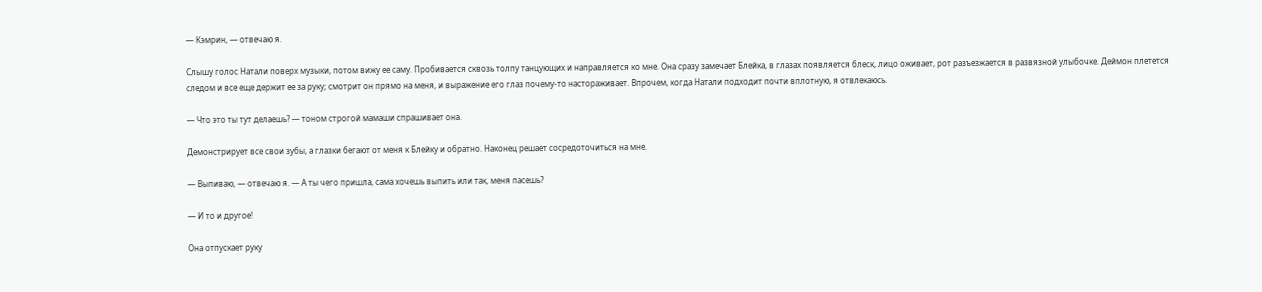— Кэмрин, — отвечаю я.

Слышу голос Натали поверх музыки, потом вижу ее саму. Пробивается сквозь толпу танцующих и направляется ко мне. Она сразу замечает Блейка, в глазах появляется блеск, лицо оживает, рот разъезжается в развязной улыбочке. Деймон плетется следом и все еще держит ее за руку; смотрит он прямо на меня, и выражение его глаз почему-то настораживает. Впрочем, когда Натали подходит почти вплотную, я отвлекаюсь.

— Что это ты тут делаешь? — тоном строгой мамаши спрашивает она.

Демонстрирует все свои зубы, а глазки бегают от меня к Блейку и обратно. Наконец решает сосредоточиться на мне.

— Выпиваю, — отвечаю я. — А ты чего пришла, сама хочешь выпить или так, меня пасешь?

— И то и другое!

Она отпускает руку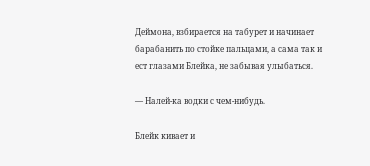Деймона, взбирается на табурет и начинает барабанить по стойке пальцами, а сама так и ест глазами Блейка, не забывая улыбаться.

— Налей-ка водки с чем-нибудь.

Блейк кивает и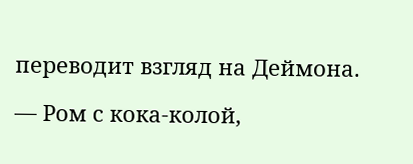переводит взгляд на Деймона.

— Ром с кока-колой,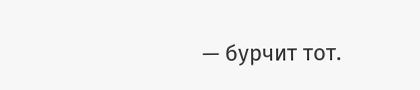— бурчит тот.